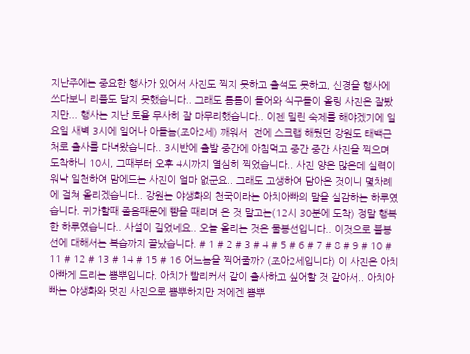지난주에는 중요한 행사가 있어서 사진도 찍지 못하고 출석도 못하고, 신경을 행사에 쓰다보니 리플도 달지 못했습니다.. 그래도 틈틈이 들어와 식구들이 올링 사진은 잘봤지만... 행사는 지난 토욜 무사히 잘 마무리했습니다.. 이젠 밀린 숙제를 해야겠기에 일요일 새벽 3시에 일어나 아들놈(조아2세) 깨워서  전에 스크랩 해뒀던 강원도 태백근처로 출사를 다녀왔습니다.. 3시반에 출발 중간에 아침먹고 중간 중간 사진을 찍으며 도착하니 10시, 그때부터 오후 4시까지 열심히 찍었습니다.. 사진 양은 많은데 실력이 워낙 일천하여 맘에드는 사진이 얼마 없군요.. 그래도 고생하여 담아온 것이니 몇차례에 걸쳐 올리겠습니다.. 강원는 야생화의 천국이라는 아치아빠의 말을 실감하는 하루였습니다. 귀가할때 졸음때문에 뺨을 때리며 온 것 말고는(12시 30분에 도착) 정말 행복한 하루였습니다.. 사설이 길었네요.. 오늘 올리는 것은 물봉선입니다.. 이것으로 불봉선에 대해서는 복습까지 끝났습니다. # 1 # 2 # 3 # 4 # 5 # 6 # 7 # 8 # 9 # 10 # 11 # 12 # 13 # 14 # 15 # 16 어느놈을 찍어줄까? (조아2세입니다) 이 사진은 아치아빠게 드리는 뽐뿌입니다. 아치가 빨리커서 같이 출사하고 싶어할 것 같아서.. 아치아빠는 야생화와 멋진 사진으로 뽐뿌하지만 저에겐 뽐뿌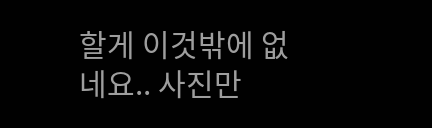할게 이것밖에 없네요.. 사진만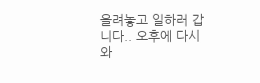올려놓고 일하러 갑니다.. 오후에 다시와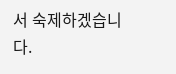서 숙제하겠습니다.